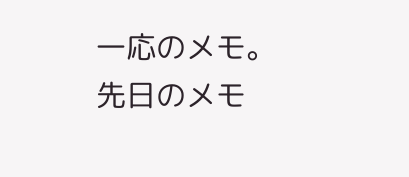一応のメモ。先日のメモ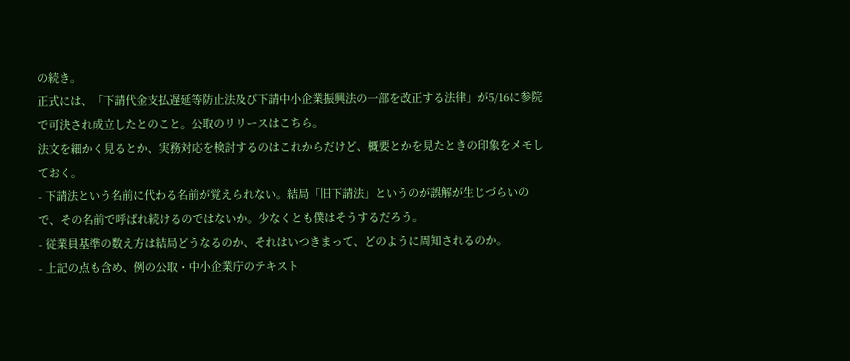の続き。
正式には、「下請代金支払遅延等防止法及び下請中小企業振興法の一部を改正する法律」が5/16に参院で可決され成立したとのこと。公取のリリースはこちら。
法文を細かく見るとか、実務対応を検討するのはこれからだけど、概要とかを見たときの印象をメモしておく。
- 下請法という名前に代わる名前が覚えられない。結局「旧下請法」というのが誤解が生じづらいので、その名前で呼ばれ続けるのではないか。少なくとも僕はそうするだろう。
- 従業員基準の数え方は結局どうなるのか、それはいつきまって、どのように周知されるのか。
- 上記の点も含め、例の公取・中小企業庁のテキスト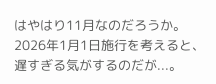はやはり11月なのだろうか。2026年1月1日施行を考えると、遅すぎる気がするのだが...。